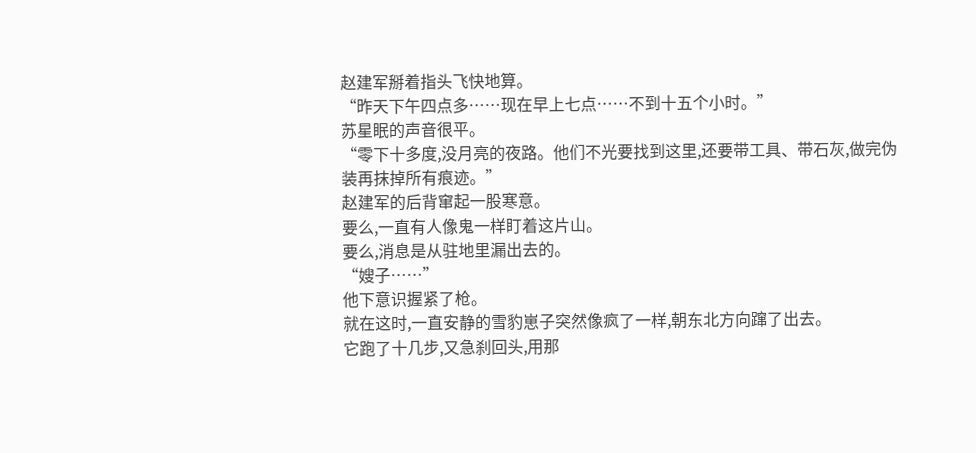赵建军掰着指头飞快地算。
“昨天下午四点多……现在早上七点……不到十五个小时。”
苏星眠的声音很平。
“零下十多度,没月亮的夜路。他们不光要找到这里,还要带工具、带石灰,做完伪装再抹掉所有痕迹。”
赵建军的后背窜起一股寒意。
要么,一直有人像鬼一样盯着这片山。
要么,消息是从驻地里漏出去的。
“嫂子……”
他下意识握紧了枪。
就在这时,一直安静的雪豹崽子突然像疯了一样,朝东北方向蹿了出去。
它跑了十几步,又急刹回头,用那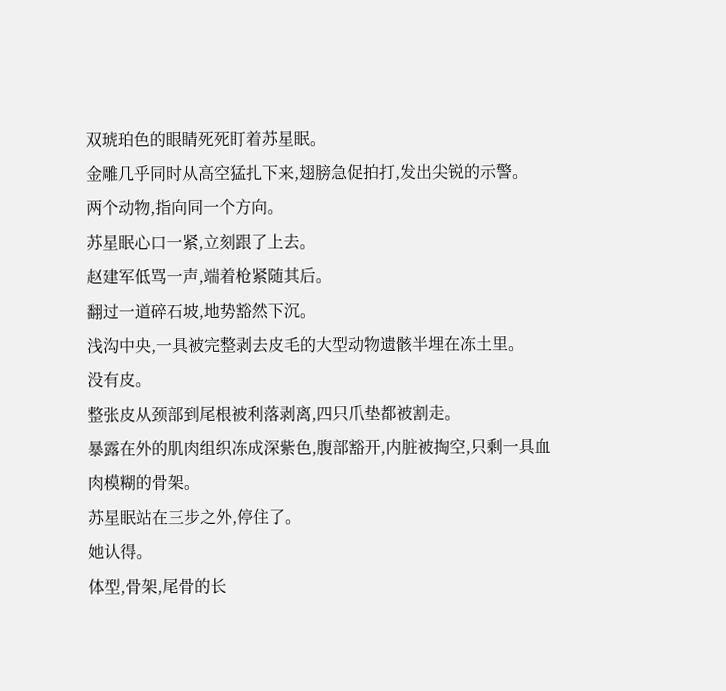双琥珀色的眼睛死死盯着苏星眠。
金雕几乎同时从高空猛扎下来,翅膀急促拍打,发出尖锐的示警。
两个动物,指向同一个方向。
苏星眠心口一紧,立刻跟了上去。
赵建军低骂一声,端着枪紧随其后。
翻过一道碎石坡,地势豁然下沉。
浅沟中央,一具被完整剥去皮毛的大型动物遗骸半埋在冻土里。
没有皮。
整张皮从颈部到尾根被利落剥离,四只爪垫都被割走。
暴露在外的肌肉组织冻成深紫色,腹部豁开,内脏被掏空,只剩一具血肉模糊的骨架。
苏星眠站在三步之外,停住了。
她认得。
体型,骨架,尾骨的长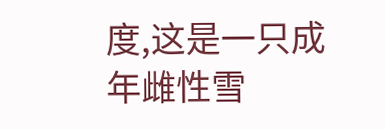度,这是一只成年雌性雪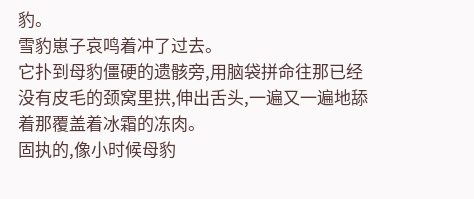豹。
雪豹崽子哀鸣着冲了过去。
它扑到母豹僵硬的遗骸旁,用脑袋拼命往那已经没有皮毛的颈窝里拱,伸出舌头,一遍又一遍地舔着那覆盖着冰霜的冻肉。
固执的,像小时候母豹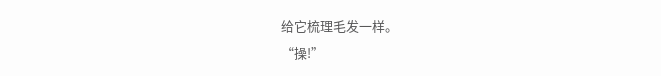给它梳理毛发一样。
“操!”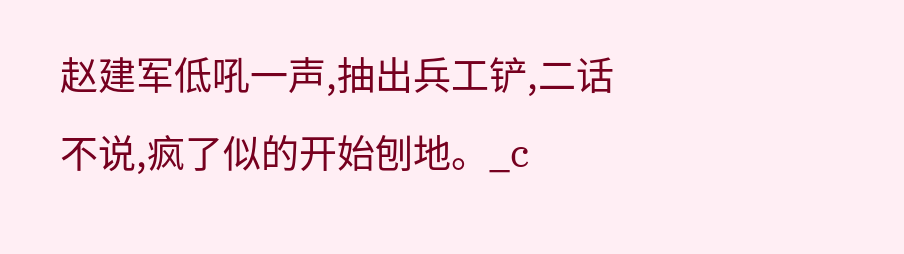赵建军低吼一声,抽出兵工铲,二话不说,疯了似的开始刨地。_c